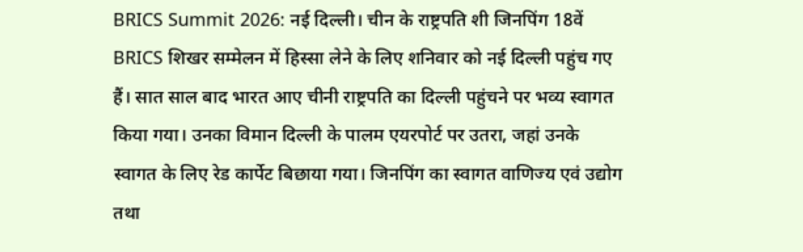BRICS Summit 2026: नई दिल्ली। चीन के राष्ट्रपति शी जिनपिंग 18वें BRICS शिखर सम्मेलन में हिस्सा लेने के लिए शनिवार को नई दिल्ली पहुंच गए हैं। सात साल बाद भारत आए चीनी राष्ट्रपति का दिल्ली पहुंचने पर भव्य स्वागत किया गया। उनका विमान दिल्ली के पालम एयरपोर्ट पर उतरा, जहां उनके स्वागत के लिए रेड कार्पेट बिछाया गया। जिनपिंग का स्वागत वाणिज्य एवं उद्योग तथा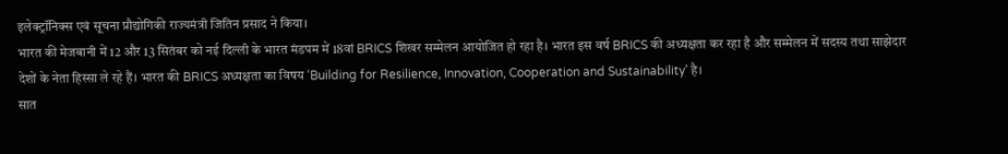इलेक्ट्रॉनिक्स एवं सूचना प्रौद्योगिकी राज्यमंत्री जितिन प्रसाद ने किया।
भारत की मेजबानी में 12 और 13 सितंबर को नई दिल्ली के भारत मंडपम में 18वां BRICS शिखर सम्मेलन आयोजित हो रहा है। भारत इस वर्ष BRICS की अध्यक्षता कर रहा है और सम्मेलन में सदस्य तथा साझेदार देशों के नेता हिस्सा ले रहे हैं। भारत की BRICS अध्यक्षता का विषय ‘Building for Resilience, Innovation, Cooperation and Sustainability’ है।
सात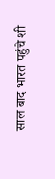साल बाद भारत पहुंचे शी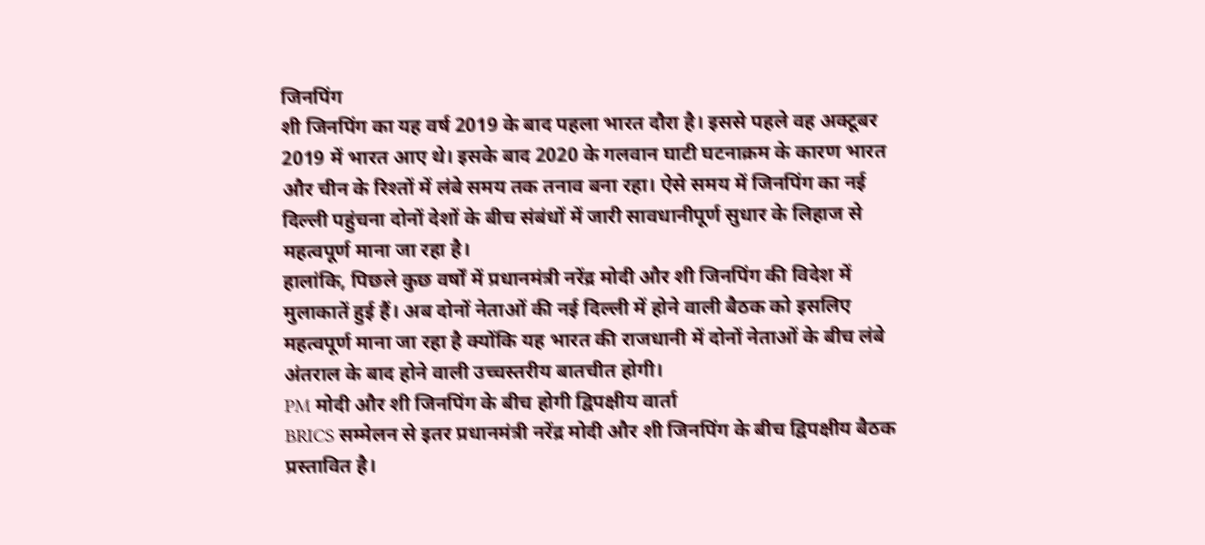जिनपिंग
शी जिनपिंग का यह वर्ष 2019 के बाद पहला भारत दौरा है। इससे पहले वह अक्टूबर 2019 में भारत आए थे। इसके बाद 2020 के गलवान घाटी घटनाक्रम के कारण भारत और चीन के रिश्तों में लंबे समय तक तनाव बना रहा। ऐसे समय में जिनपिंग का नई दिल्ली पहुंचना दोनों देशों के बीच संबंधों में जारी सावधानीपूर्ण सुधार के लिहाज से महत्वपूर्ण माना जा रहा है।
हालांकि, पिछले कुछ वर्षों में प्रधानमंत्री नरेंद्र मोदी और शी जिनपिंग की विदेश में मुलाकातें हुई हैं। अब दोनों नेताओं की नई दिल्ली में होने वाली बैठक को इसलिए महत्वपूर्ण माना जा रहा है क्योंकि यह भारत की राजधानी में दोनों नेताओं के बीच लंबे अंतराल के बाद होने वाली उच्चस्तरीय बातचीत होगी।
PM मोदी और शी जिनपिंग के बीच होगी द्विपक्षीय वार्ता
BRICS सम्मेलन से इतर प्रधानमंत्री नरेंद्र मोदी और शी जिनपिंग के बीच द्विपक्षीय बैठक प्रस्तावित है।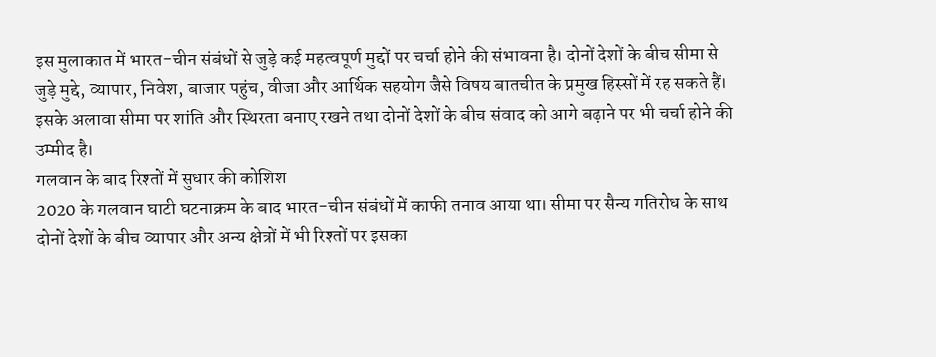इस मुलाकात में भारत-चीन संबंधों से जुड़े कई महत्वपूर्ण मुद्दों पर चर्चा होने की संभावना है। दोनों देशों के बीच सीमा से जुड़े मुद्दे, व्यापार, निवेश, बाजार पहुंच, वीजा और आर्थिक सहयोग जैसे विषय बातचीत के प्रमुख हिस्सों में रह सकते हैं। इसके अलावा सीमा पर शांति और स्थिरता बनाए रखने तथा दोनों देशों के बीच संवाद को आगे बढ़ाने पर भी चर्चा होने की उम्मीद है।
गलवान के बाद रिश्तों में सुधार की कोशिश
2020 के गलवान घाटी घटनाक्रम के बाद भारत-चीन संबंधों में काफी तनाव आया था। सीमा पर सैन्य गतिरोध के साथ दोनों देशों के बीच व्यापार और अन्य क्षेत्रों में भी रिश्तों पर इसका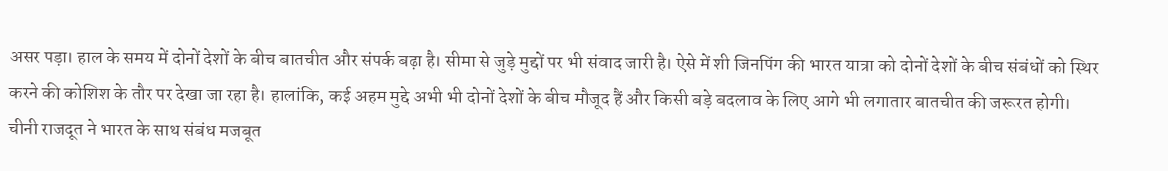असर पड़ा। हाल के समय में दोनों देशों के बीच बातचीत और संपर्क बढ़ा है। सीमा से जुड़े मुद्दों पर भी संवाद जारी है। ऐसे में शी जिनपिंग की भारत यात्रा को दोनों देशों के बीच संबंधों को स्थिर करने की कोशिश के तौर पर देखा जा रहा है। हालांकि, कई अहम मुद्दे अभी भी दोनों देशों के बीच मौजूद हैं और किसी बड़े बदलाव के लिए आगे भी लगातार बातचीत की जरूरत होगी।
चीनी राजदूत ने भारत के साथ संबंध मजबूत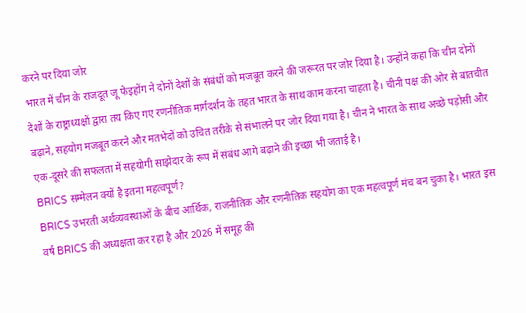करने पर दिया जोर
भारत में चीन के राजदूत जू फेइहोंग ने दोनों देशों के संबंधों को मजबूत करने की जरूरत पर जोर दिया है। उन्होंने कहा कि चीन दोनों देशों के राष्ट्राध्यक्षों द्वारा तय किए गए रणनीतिक मार्गदर्शन के तहत भारत के साथ काम करना चाहता है। चीनी पक्ष की ओर से बातचीत बढ़ाने, सहयोग मजबूत करने और मतभेदों को उचित तरीके से संभालने पर जोर दिया गया है। चीन ने भारत के साथ अच्छे पड़ोसी और एक-दूसरे की सफलता में सहयोगी साझेदार के रूप में संबंध आगे बढ़ाने की इच्छा भी जताई है।
BRICS सम्मेलन क्यों है इतना महत्वपूर्ण?
BRICS उभरती अर्थव्यवस्थाओं के बीच आर्थिक, राजनीतिक और रणनीतिक सहयोग का एक महत्वपूर्ण मंच बन चुका है। भारत इस वर्ष BRICS की अध्यक्षता कर रहा है और 2026 में समूह की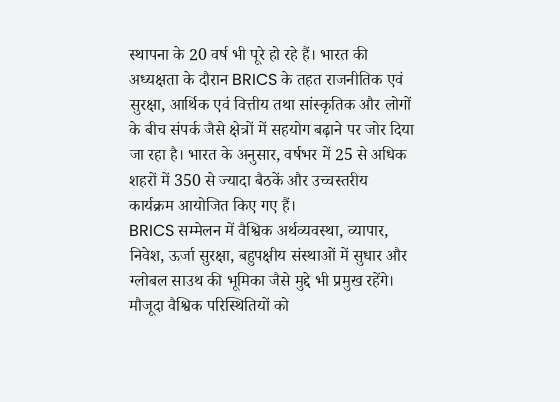स्थापना के 20 वर्ष भी पूरे हो रहे हैं। भारत की अध्यक्षता के दौरान BRICS के तहत राजनीतिक एवं सुरक्षा, आर्थिक एवं वित्तीय तथा सांस्कृतिक और लोगों के बीच संपर्क जैसे क्षेत्रों में सहयोग बढ़ाने पर जोर दिया जा रहा है। भारत के अनुसार, वर्षभर में 25 से अधिक शहरों में 350 से ज्यादा बैठकें और उच्चस्तरीय कार्यक्रम आयोजित किए गए हैं।
BRICS सम्मेलन में वैश्विक अर्थव्यवस्था, व्यापार, निवेश, ऊर्जा सुरक्षा, बहुपक्षीय संस्थाओं में सुधार और ग्लोबल साउथ की भूमिका जैसे मुद्दे भी प्रमुख रहेंगे। मौजूदा वैश्विक परिस्थितियों को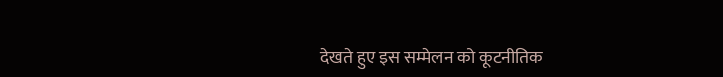देखते हुए इस सम्मेलन को कूटनीतिक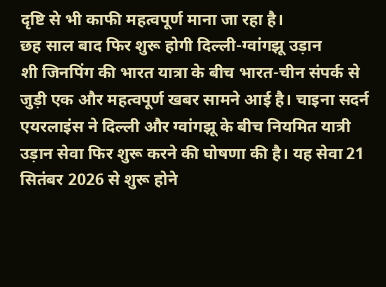दृष्टि से भी काफी महत्वपूर्ण माना जा रहा है।
छह साल बाद फिर शुरू होगी दिल्ली-ग्वांगझू उड़ान
शी जिनपिंग की भारत यात्रा के बीच भारत-चीन संपर्क से जुड़ी एक और महत्वपूर्ण खबर सामने आई है। चाइना सदर्न एयरलाइंस ने दिल्ली और ग्वांगझू के बीच नियमित यात्री उड़ान सेवा फिर शुरू करने की घोषणा की है। यह सेवा 21 सितंबर 2026 से शुरू होने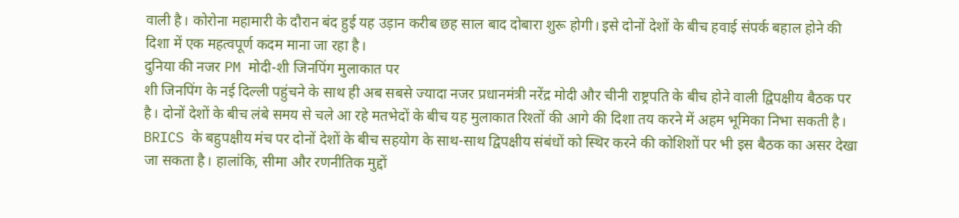वाली है। कोरोना महामारी के दौरान बंद हुई यह उड़ान करीब छह साल बाद दोबारा शुरू होगी। इसे दोनों देशों के बीच हवाई संपर्क बहाल होने की दिशा में एक महत्वपूर्ण कदम माना जा रहा है।
दुनिया की नजर PM मोदी-शी जिनपिंग मुलाकात पर
शी जिनपिंग के नई दिल्ली पहुंचने के साथ ही अब सबसे ज्यादा नजर प्रधानमंत्री नरेंद्र मोदी और चीनी राष्ट्रपति के बीच होने वाली द्विपक्षीय बैठक पर है। दोनों देशों के बीच लंबे समय से चले आ रहे मतभेदों के बीच यह मुलाकात रिश्तों की आगे की दिशा तय करने में अहम भूमिका निभा सकती है।
BRICS के बहुपक्षीय मंच पर दोनों देशों के बीच सहयोग के साथ-साथ द्विपक्षीय संबंधों को स्थिर करने की कोशिशों पर भी इस बैठक का असर देखा जा सकता है। हालांकि, सीमा और रणनीतिक मुद्दों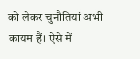को लेकर चुनौतियां अभी कायम हैं। ऐसे में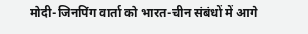मोदी-जिनपिंग वार्ता को भारत-चीन संबंधों में आगे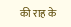की राह के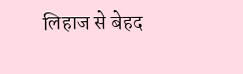लिहाज से बेहद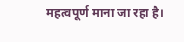महत्वपूर्ण माना जा रहा है।